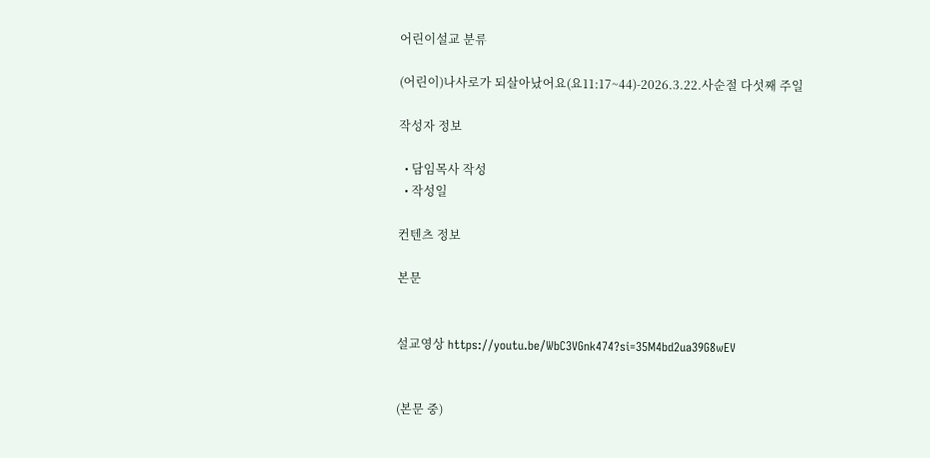어린이설교 분류

(어린이)나사로가 되살아났어요(요11:17~44)-2026.3.22.사순절 다섯째 주일

작성자 정보

  • 담임목사 작성
  • 작성일

컨텐츠 정보

본문


설교영상 https://youtu.be/WbC3VGnk474?si=35M4bd2ua39G8wEV


(본문 중)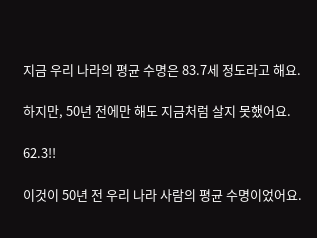지금 우리 나라의 평균 수명은 83.7세 정도라고 해요.

하지만, 50년 전에만 해도 지금처럼 살지 못했어요.

62.3!!

이것이 50년 전 우리 나라 사람의 평균 수명이었어요.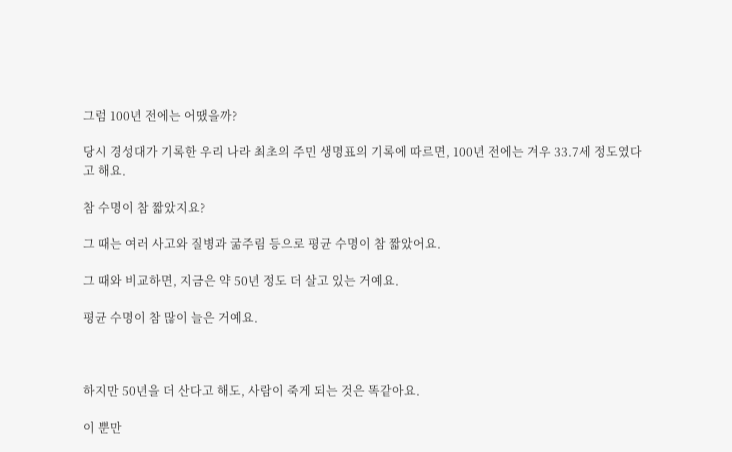그럼 100년 전에는 어땠을까?

당시 경성대가 기록한 우리 나라 최초의 주민 생명표의 기록에 따르면, 100년 전에는 겨우 33.7세 정도였다고 해요.

참 수명이 참 짧았지요?

그 때는 여러 사고와 질병과 굶주림 등으로 평균 수명이 참 짧았어요.

그 때와 비교하면, 지금은 약 50년 정도 더 살고 있는 거예요.

평균 수명이 참 많이 늘은 거예요.



하지만 50년을 더 산다고 해도, 사람이 죽게 되는 것은 똑같아요.

이 뿐만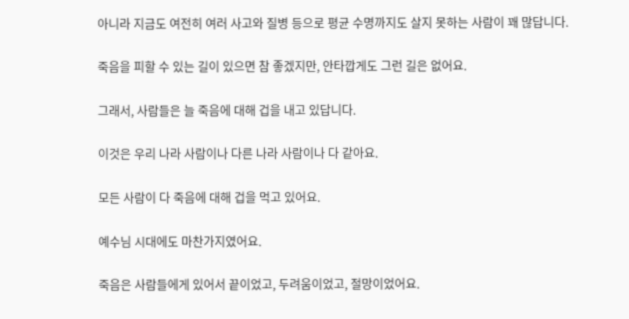아니라 지금도 여전히 여러 사고와 질병 등으로 평균 수명까지도 살지 못하는 사람이 꽤 많답니다.

죽음을 피할 수 있는 길이 있으면 참 좋겠지만, 안타깝게도 그런 길은 없어요.

그래서, 사람들은 늘 죽음에 대해 겁을 내고 있답니다.

이것은 우리 나라 사람이나 다른 나라 사람이나 다 같아요.

모든 사람이 다 죽음에 대해 겁을 먹고 있어요.

예수님 시대에도 마찬가지였어요.

죽음은 사람들에게 있어서 끝이었고, 두려움이었고, 절망이었어요.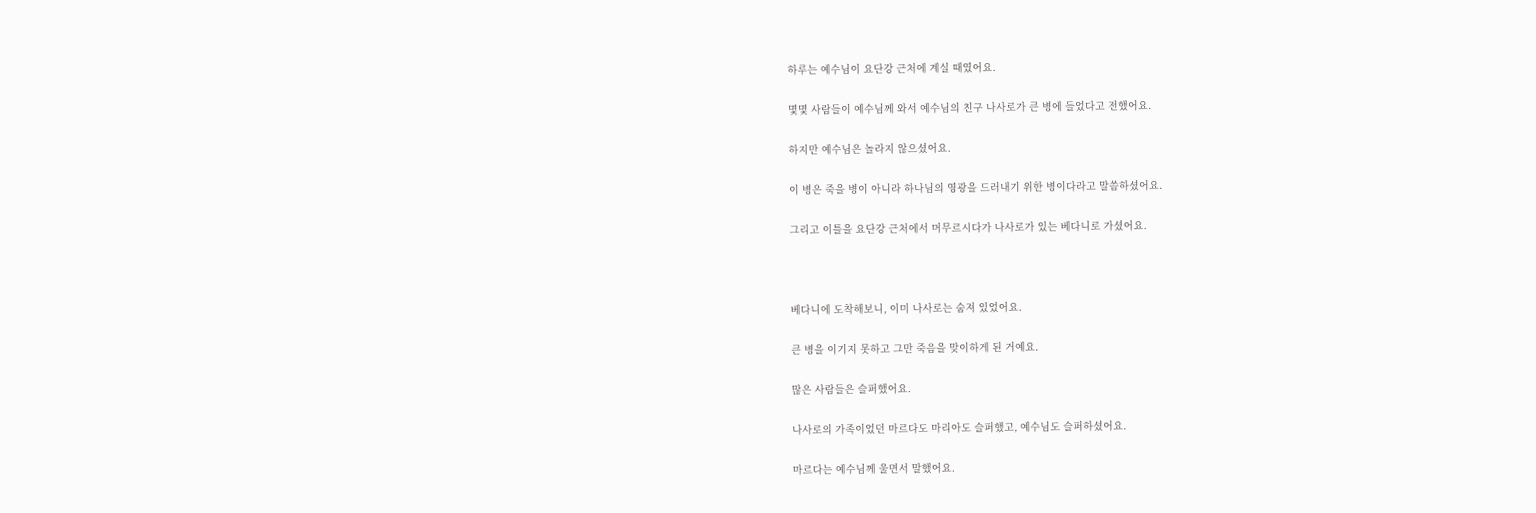하루는 예수님이 요단강 근처에 계실 때였어요.

몇몇 사람들이 예수님께 와서 예수님의 친구 나사로가 큰 병에 들었다고 전했어요.

하지만 예수님은 놀라지 않으셨어요.

이 병은 죽을 병이 아니라 하나님의 영광을 드러내기 위한 병이다라고 말씀하셨어요.

그리고 이틀을 요단강 근처에서 머무르시다가 나사로가 있는 베다니로 가셨어요.



베다니에 도착해보니, 이미 나사로는 숨져 있었어요.

큰 병을 이기지 못하고 그만 죽음을 맞이하게 된 거예요.

많은 사람들은 슬퍼했어요.

나사로의 가족이었던 마르다도 마리아도 슬퍼했고, 예수님도 슬퍼하셨어요.

마르다는 예수님께 울면서 말했어요.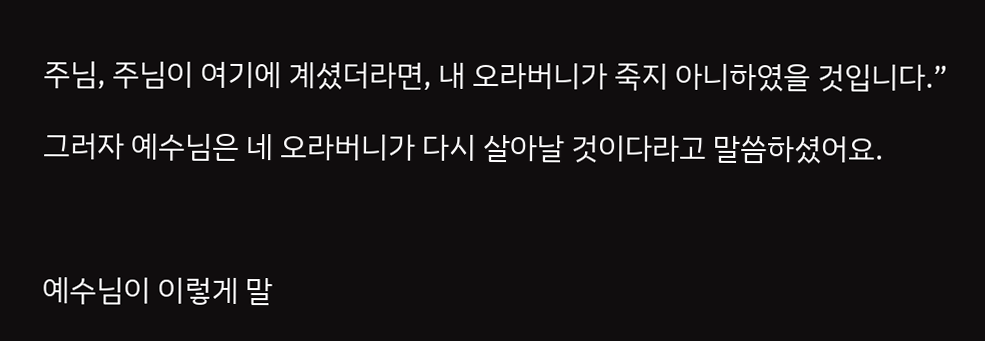주님, 주님이 여기에 계셨더라면, 내 오라버니가 죽지 아니하였을 것입니다.”

그러자 예수님은 네 오라버니가 다시 살아날 것이다라고 말씀하셨어요.



예수님이 이렇게 말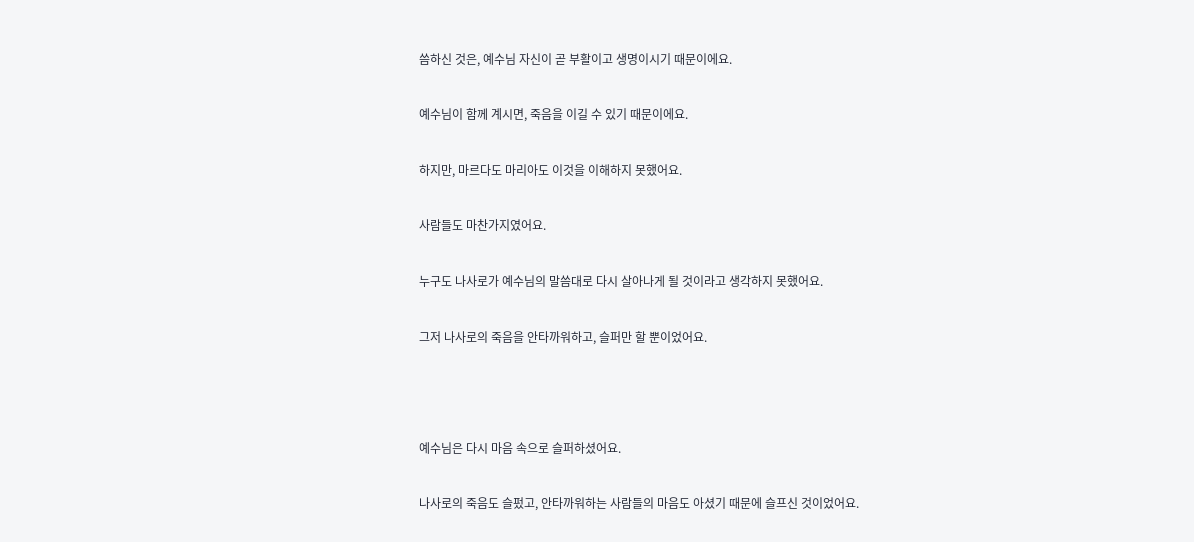씀하신 것은, 예수님 자신이 곧 부활이고 생명이시기 때문이에요.

예수님이 함께 계시면, 죽음을 이길 수 있기 때문이에요.

하지만, 마르다도 마리아도 이것을 이해하지 못했어요.

사람들도 마찬가지였어요.

누구도 나사로가 예수님의 말씀대로 다시 살아나게 될 것이라고 생각하지 못했어요.

그저 나사로의 죽음을 안타까워하고, 슬퍼만 할 뿐이었어요.



예수님은 다시 마음 속으로 슬퍼하셨어요.

나사로의 죽음도 슬펐고, 안타까워하는 사람들의 마음도 아셨기 때문에 슬프신 것이었어요.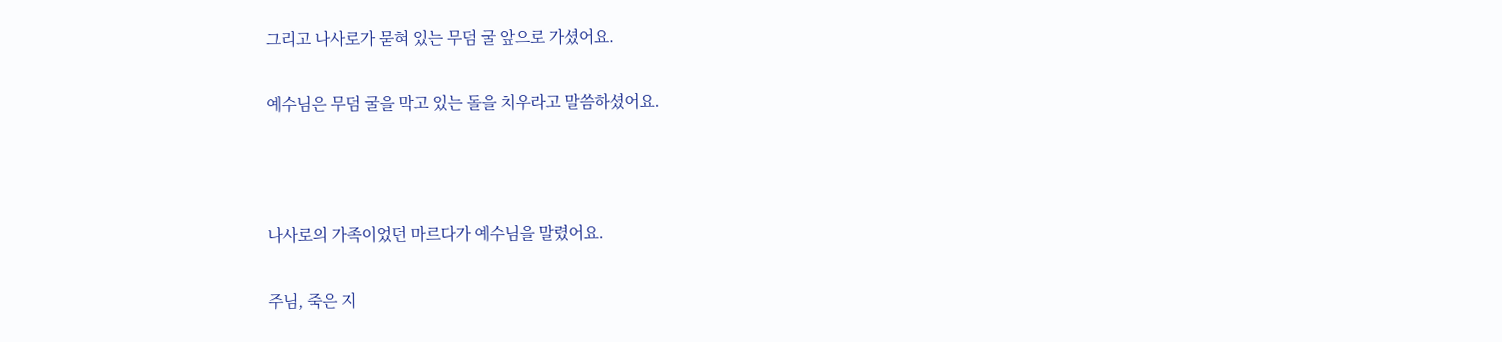그리고 나사로가 묻혀 있는 무덤 굴 앞으로 가셨어요.

예수님은 무덤 굴을 막고 있는 돌을 치우라고 말씀하셨어요.



나사로의 가족이었던 마르다가 예수님을 말렸어요.

주님, 죽은 지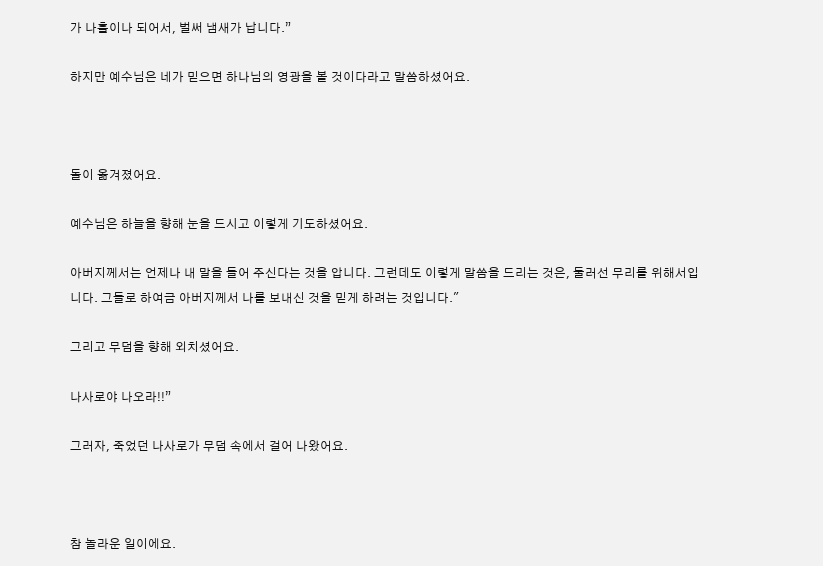가 나흘이나 되어서, 벌써 냄새가 납니다.”

하지만 예수님은 네가 믿으면 하나님의 영광을 볼 것이다라고 말씀하셨어요.



돌이 옮겨졌어요.

예수님은 하늘을 향해 눈을 드시고 이렇게 기도하셨어요.

아버지께서는 언제나 내 말을 들어 주신다는 것을 압니다. 그런데도 이렇게 말씀을 드리는 것은, 둘러선 무리를 위해서입니다. 그들로 하여금 아버지께서 나를 보내신 것을 믿게 하려는 것입니다."

그리고 무덤을 향해 외치셨어요.

나사로야 나오라!!”

그러자, 죽었던 나사로가 무덤 속에서 걸어 나왔어요.



참 놀라운 일이에요.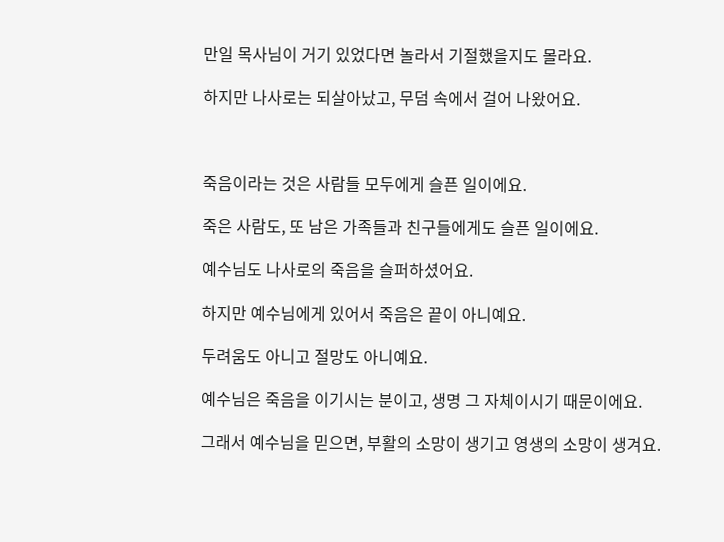만일 목사님이 거기 있었다면 놀라서 기절했을지도 몰라요.

하지만 나사로는 되살아났고, 무덤 속에서 걸어 나왔어요.



죽음이라는 것은 사람들 모두에게 슬픈 일이에요.

죽은 사람도, 또 남은 가족들과 친구들에게도 슬픈 일이에요.

예수님도 나사로의 죽음을 슬퍼하셨어요.

하지만 예수님에게 있어서 죽음은 끝이 아니예요.

두려움도 아니고 절망도 아니예요.

예수님은 죽음을 이기시는 분이고, 생명 그 자체이시기 때문이에요.

그래서 예수님을 믿으면, 부활의 소망이 생기고 영생의 소망이 생겨요.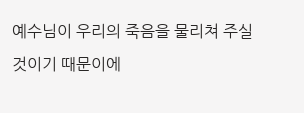예수님이 우리의 죽음을 물리쳐 주실 것이기 때문이에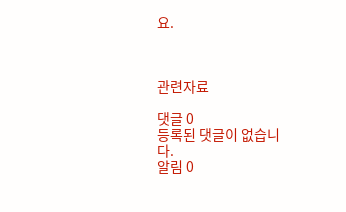요.



관련자료

댓글 0
등록된 댓글이 없습니다.
알림 0